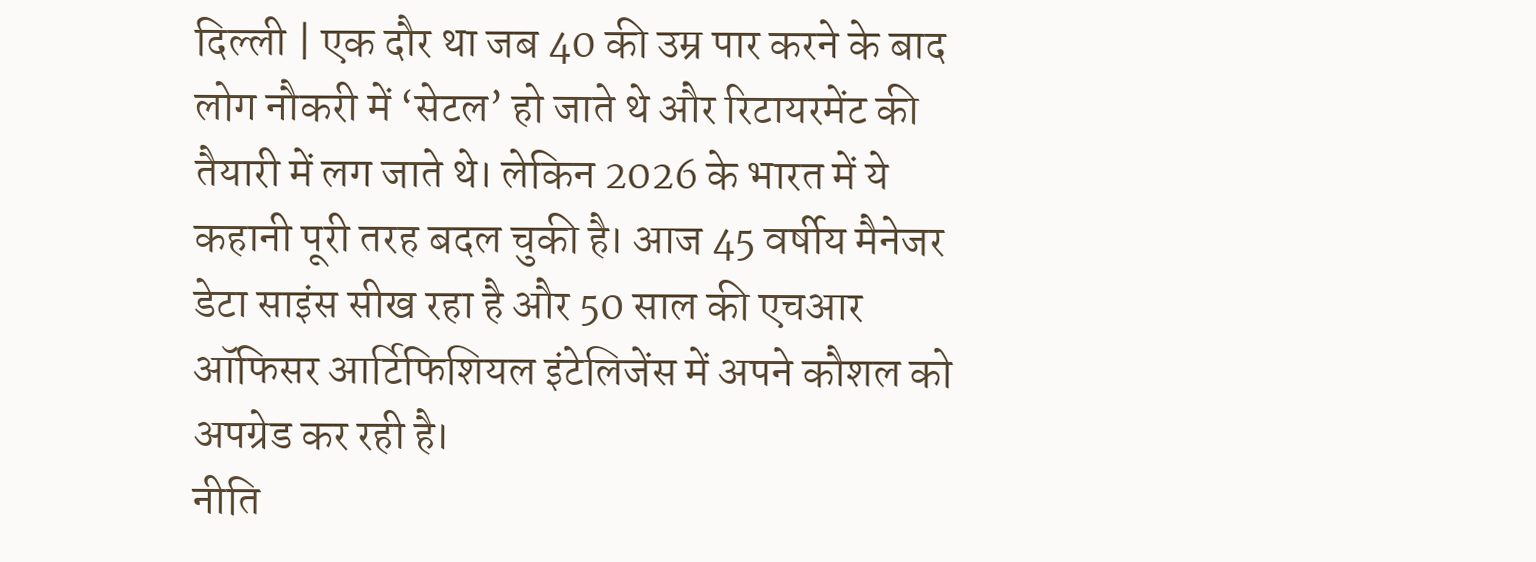दिल्ली | एक दौर था जब 40 की उम्र पार करने के बाद लोग नौकरी में ‘सेटल’ हो जाते थे और रिटायरमेंट की तैयारी में लग जाते थे। लेकिन 2026 के भारत में ये कहानी पूरी तरह बदल चुकी है। आज 45 वर्षीय मैनेजर डेटा साइंस सीख रहा है और 50 साल की एचआर ऑफिसर आर्टिफिशियल इंटेलिजेंस में अपने कौशल को अपग्रेड कर रही है।
नीति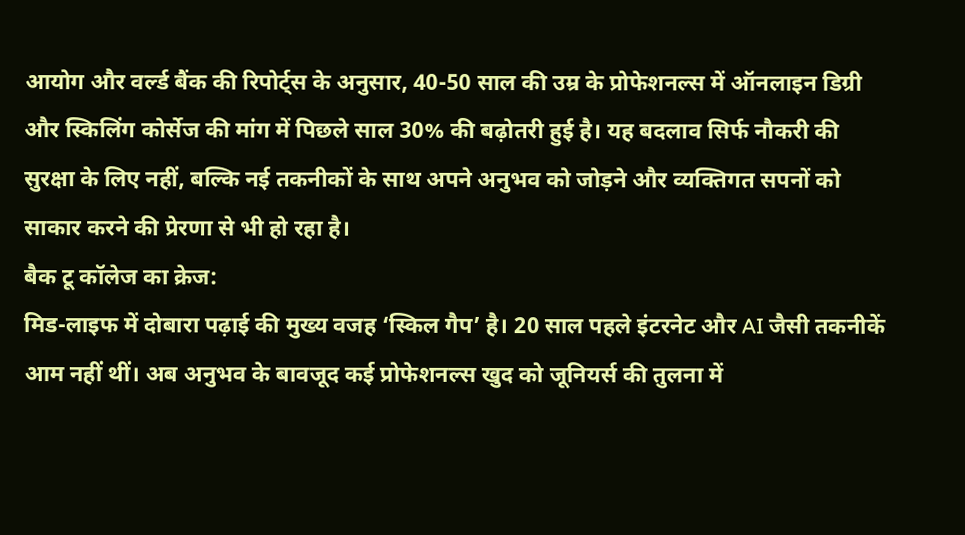आयोग और वर्ल्ड बैंक की रिपोर्ट्स के अनुसार, 40-50 साल की उम्र के प्रोफेशनल्स में ऑनलाइन डिग्री और स्किलिंग कोर्सेज की मांग में पिछले साल 30% की बढ़ोतरी हुई है। यह बदलाव सिर्फ नौकरी की सुरक्षा के लिए नहीं, बल्कि नई तकनीकों के साथ अपने अनुभव को जोड़ने और व्यक्तिगत सपनों को साकार करने की प्रेरणा से भी हो रहा है।
बैक टू कॉलेज का क्रेज:
मिड-लाइफ में दोबारा पढ़ाई की मुख्य वजह ‘स्किल गैप’ है। 20 साल पहले इंटरनेट और AI जैसी तकनीकें आम नहीं थीं। अब अनुभव के बावजूद कई प्रोफेशनल्स खुद को जूनियर्स की तुलना में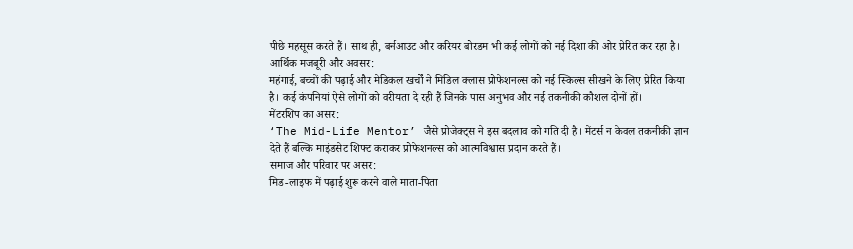पीछे महसूस करते हैं। साथ ही, बर्नआउट और करियर बोरडम भी कई लोगों को नई दिशा की ओर प्रेरित कर रहा है।
आर्थिक मजबूरी और अवसर:
महंगाई, बच्चों की पढ़ाई और मेडिकल खर्चों ने मिडिल क्लास प्रोफेशनल्स को नई स्किल्स सीखने के लिए प्रेरित किया है। कई कंपनियां ऐसे लोगों को वरीयता दे रही हैं जिनके पास अनुभव और नई तकनीकी कौशल दोनों हों।
मेंटरशिप का असर:
‘The Mid-Life Mentor’ जैसे प्रोजेक्ट्स ने इस बदलाव को गति दी है। मेंटर्स न केवल तकनीकी ज्ञान देते हैं बल्कि माइंडसेट शिफ्ट कराकर प्रोफेशनल्स को आत्मविश्वास प्रदान करते हैं।
समाज और परिवार पर असर:
मिड-लाइफ में पढ़ाई शुरू करने वाले माता-पिता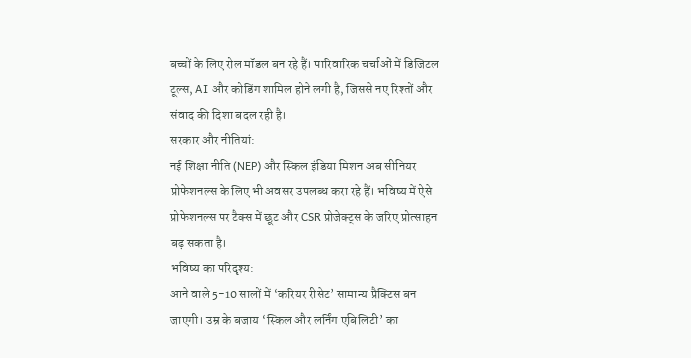बच्चों के लिए रोल मॉडल बन रहे हैं। पारिवारिक चर्चाओं में डिजिटल टूल्स, AI और कोडिंग शामिल होने लगी है, जिससे नए रिश्तों और संवाद की दिशा बदल रही है।
सरकार और नीतियां:
नई शिक्षा नीति (NEP) और स्किल इंडिया मिशन अब सीनियर प्रोफेशनल्स के लिए भी अवसर उपलब्ध करा रहे हैं। भविष्य में ऐसे प्रोफेशनल्स पर टैक्स में छूट और CSR प्रोजेक्ट्स के जरिए प्रोत्साहन बढ़ सकता है।
भविष्य का परिदृश्य:
आने वाले 5-10 सालों में ‘करियर रीसेट’ सामान्य प्रैक्टिस बन जाएगी। उम्र के बजाय ‘स्किल और लर्निंग एबिलिटी’ का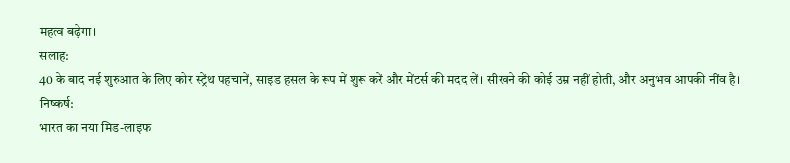महत्व बढ़ेगा।
सलाह:
40 के बाद नई शुरुआत के लिए कोर स्ट्रेंथ पहचानें, साइड हसल के रूप में शुरू करें और मेंटर्स की मदद लें। सीखने की कोई उम्र नहीं होती, और अनुभव आपकी नींव है।
निष्कर्ष:
भारत का नया मिड-लाइफ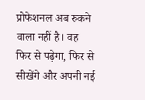प्रोफेशनल अब रुकने वाला नहीं है। वह फिर से पढ़ेगा, फिर से सीखेंगे और अपनी नई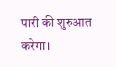पारी की शुरुआत करेगा।